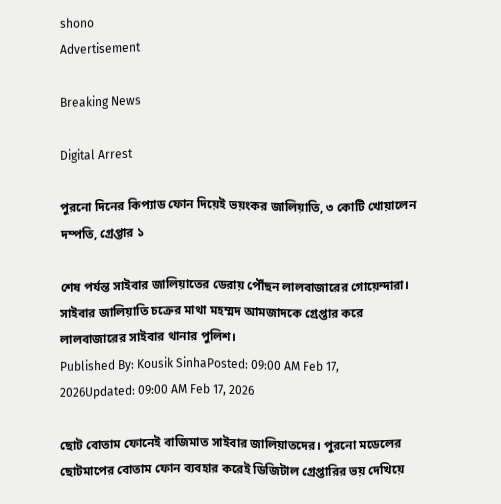shono
Advertisement

Breaking News

Digital Arrest

পুরনো দিনের কিপ্যাড ফোন দিয়েই ভয়ংকর জালিয়াতি, ৩ কোটি খোয়ালেন দম্পতি, গ্রেপ্তার ১

শেষ পর্যন্ত সাইবার জালিয়াতের ডেরায় পৌঁছন লালবাজারের গোয়েন্দারা। সাইবার জালিয়াতি চক্রের মাথা মহম্মদ আমজাদকে গ্রেপ্তার করে লালবাজারের সাইবার থানার পুলিশ।
Published By: Kousik SinhaPosted: 09:00 AM Feb 17, 2026Updated: 09:00 AM Feb 17, 2026

ছোট বোতাম ফোনেই বাজিমাত সাইবার জালিয়াতদের। পুরনো মডেলের ছোটমাপের বোতাম ফোন ব্যবহার করেই ডিজিটাল গ্রেপ্তারির ভয় দেখিয়ে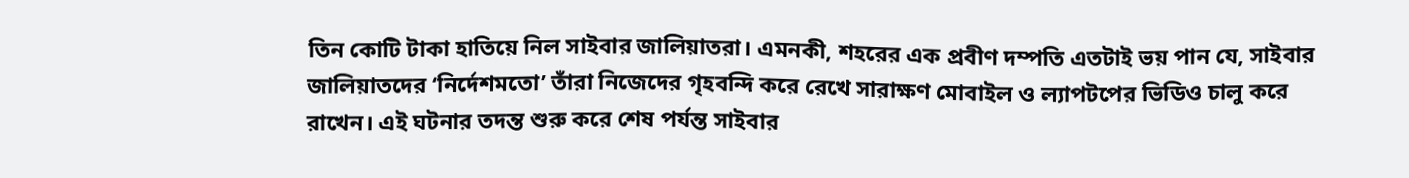তিন কোটি টাকা হাতিয়ে নিল সাইবার জালিয়াতরা। এমনকী, শহরের এক প্রবীণ দম্পতি এতটাই ভয় পান যে, সাইবার জালিয়াতদের ‘নির্দেশমতো’ তাঁরা নিজেদের গৃহবন্দি করে রেখে সারাক্ষণ মোবাইল ও ল্যাপটপের ভিডিও চালু করে রাখেন। এই ঘটনার তদন্ত শুরু করে শেষ পর্যন্ত সাইবার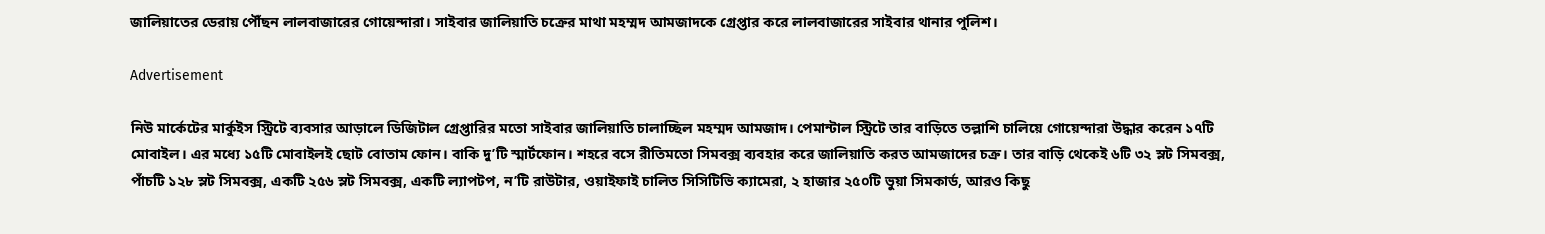জালিয়াতের ডেরায় পৌঁছন লালবাজারের গোয়েন্দারা। সাইবার জালিয়াতি চক্রের মাথা মহম্মদ আমজাদকে গ্রেপ্তার করে লালবাজারের সাইবার থানার পুলিশ।

Advertisement

নিউ মার্কেটের মার্কুইস স্ট্রিটে ব‌্যবসার আড়ালে ডিজিটাল গ্রেপ্তারির মতো সাইবার জালিয়াতি চালাচ্ছিল মহম্মদ আমজাদ। পেমান্টাল স্ট্রিটে তার বাড়িতে তল্লাশি চালিয়ে গোয়েন্দারা উদ্ধার করেন ১৭টি মোবাইল। এর মধ্যে ১৫টি মোবাইলই ছোট বোতাম ফোন। বাকি দু’টি স্মার্টফোন। শহরে বসে রীতিমতো সিমবক্স ব্যবহার করে জালিয়াতি করত আমজাদের চক্র। তার বাড়ি থেকেই ৬টি ৩২ স্লট সিমবক্স, পাঁচটি ১২৮ স্লট সিমবক্স, একটি ২৫৬ স্লট সিমবক্স, একটি ল্যাপটপ, ন’টি রাউটার, ওয়াইফাই চালিত সিসিটিভি ক্যামেরা, ২ হাজার ২৫০টি ভুয়া সিমকার্ড, আরও কিছু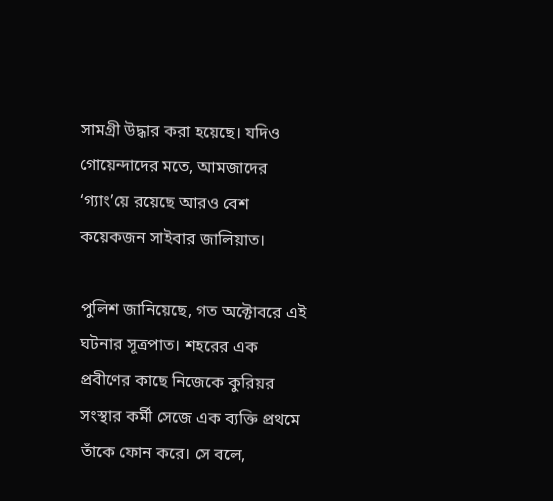সামগ্রী উদ্ধার করা হয়েছে। যদিও গোয়েন্দাদের মতে, আমজাদের ‘গ‌্যাং’য়ে রয়েছে আরও বেশ কয়েকজন সাইবার জালিয়াত।

পুলিশ জানিয়েছে, গত অক্টোবরে এই ঘটনার সূত্রপাত। শহরের এক প্রবীণের কাছে নিজেকে কুরিয়র সংস্থার কর্মী সেজে এক ব্যক্তি প্রথমে তাঁকে ফোন করে। সে বলে,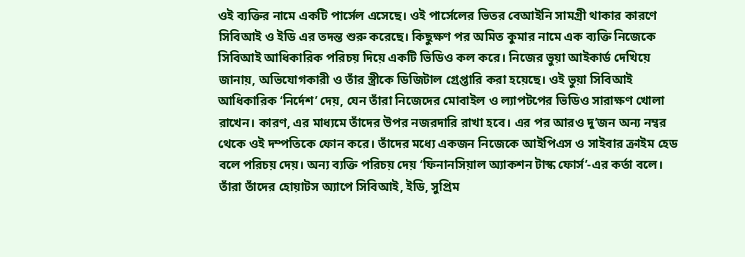ওই ব্যক্তির নামে একটি পার্সেল এসেছে। ওই পার্সেলের ভিতর বেআইনি সামগ্রী থাকার কারণে সিবিআই ও ইডি এর তদন্ত শুরু করেছে। কিছুক্ষণ পর অমিত কুমার নামে এক ব্যক্তি নিজেকে সিবিআই আধিকারিক পরিচয় দিয়ে একটি ভিডিও কল করে। নিজের ভুয়া আইকার্ড দেখিয়ে জানায়, অভিযোগকারী ও তাঁর স্ত্রীকে ডিজিটাল গ্রেপ্তারি করা হয়েছে। ওই ভুয়া সিবিআই আধিকারিক ‘নির্দেশ’ দেয়, যেন তাঁরা নিজেদের মোবাইল ও ল্যাপটপের ভিডিও সারাক্ষণ খোলা রাখেন। কারণ, এর মাধ্যমে তাঁদের উপর নজরদারি রাখা হবে। এর পর আরও দু’জন অন্য নম্বর থেকে ওই দম্পতিকে ফোন করে। তাঁদের মধ্যে একজন নিজেকে আইপিএস ও সাইবার ক্রাইম হেড বলে পরিচয় দেয়। অন্য ব্যক্তি পরিচয় দেয় ‘ফিনানসিয়াল অ্যাকশন টাস্ক ফোর্স’-এর কর্তা বলে। তাঁরা তাঁদের হোয়াটস অ‌্যাপে সিবিআই, ইডি, সুপ্রিম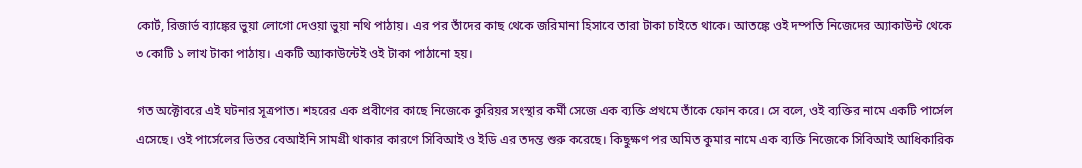কোর্ট, রিজার্ভ ব্যাঙ্কের ভুয়া লোগো দেওয়া ভুয়া নথি পাঠায়। এর পর তাঁদের কাছ থেকে জরিমানা হিসাবে তারা টাকা চাইতে থাকে। আতঙ্কে ওই দম্পতি নিজেদের অ‌্যাকাউন্ট থেকে ৩ কোটি ১ লাখ টাকা পাঠায়। একটি অ্যাকাউন্টেই ওই টাকা পাঠানো হয়।

গত অক্টোবরে এই ঘটনার সূত্রপাত। শহরের এক প্রবীণের কাছে নিজেকে কুরিয়র সংস্থার কর্মী সেজে এক ব্যক্তি প্রথমে তাঁকে ফোন করে। সে বলে, ওই ব্যক্তির নামে একটি পার্সেল এসেছে। ওই পার্সেলের ভিতর বেআইনি সামগ্রী থাকার কারণে সিবিআই ও ইডি এর তদন্ত শুরু করেছে। কিছুক্ষণ পর অমিত কুমার নামে এক ব্যক্তি নিজেকে সিবিআই আধিকারিক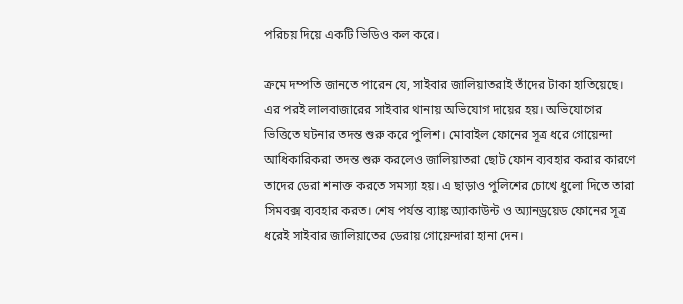পরিচয় দিয়ে একটি ভিডিও কল করে।

ক্রমে দম্পতি জানতে পারেন যে, সাইবার জালিয়াতরাই তাঁদের টাকা হাতিয়েছে। এর পরই লালবাজারের সাইবার থানায় অভিযোগ দায়ের হয়। অভিযোগের ভিত্তিতে ঘটনার তদন্ত শুরু করে পুলিশ। মোবাইল ফোনের সূত্র ধরে গোয়েন্দা আধিকারিকরা তদন্ত শুরু করলেও জালিয়াতরা ছোট ফোন ব্যবহার করার কারণে তাদের ডেরা শনাক্ত করতে সমস্যা হয়। এ ছাড়াও পুলিশের চোখে ধুলো দিতে তারা সিমবক্স ব্যবহার করত। শেষ পর্যন্ত ব্যাঙ্ক অ‌্যাকাউন্ট ও অ‌্যানড্রয়েড ফোনের সূত্র ধরেই সাইবার জালিয়াতের ডেরায় গোয়েন্দারা হানা দেন।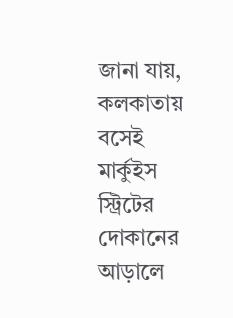জানা যায়, কলকাতায় বসেই মার্কুইস স্ট্রিটের দোকানের আড়ালে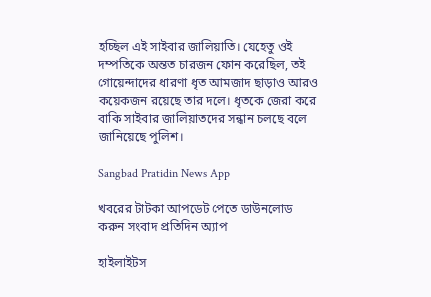হচ্ছিল এই সাইবার জালিয়াতি। যেহেতু ওই দম্পতিকে অন্তত চারজন ফোন করেছিল, তই গোয়েন্দাদের ধারণা ধৃত আমজাদ ছাড়াও আরও কয়েকজন রয়েছে তার দলে। ধৃতকে জেরা করে বাকি সাইবার জালিয়াতদের সন্ধান চলছে বলে জানিয়েছে পুলিশ।

Sangbad Pratidin News App

খবরের টাটকা আপডেট পেতে ডাউনলোড করুন সংবাদ প্রতিদিন অ্যাপ

হাইলাইটস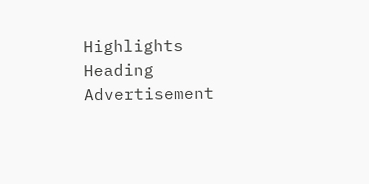Highlights Heading
Advertisement